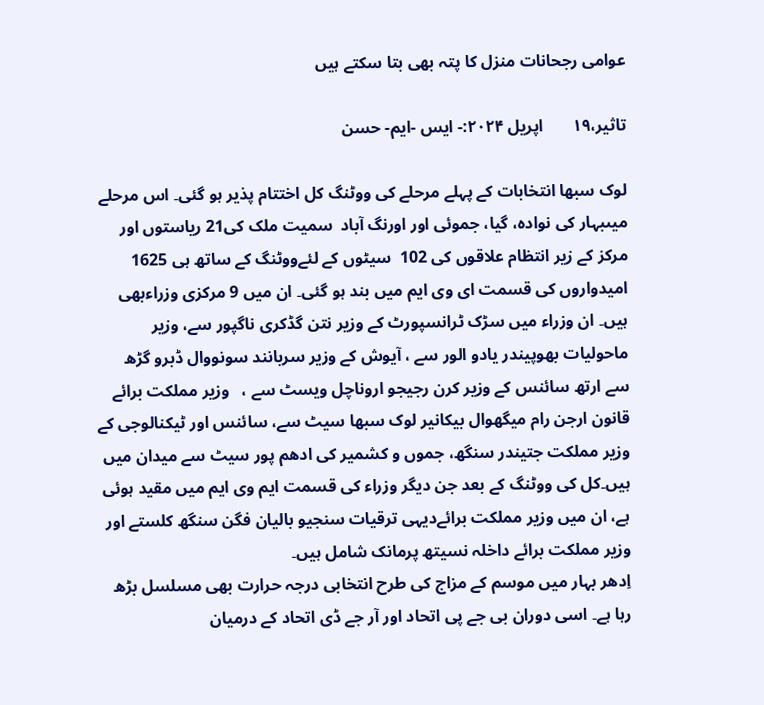عوامی رجحانات منزل کا پتہ بھی بتا سکتے ہیں

تاثیر،۱۹       اپریل ۲۰۲۴:- ایس -ایم- حسن

لوک سبھا انتخابات کے پہلے مرحلے کی ووٹنگ کل اختتام پذیر ہو گئی۔ اس مرحلے میںبہار کی نوادہ، گیا، جموئی اور اورنگ آباد  سمیت ملک کی21 ریاستوں اور مرکز کے زیر انتظام علاقوں کی 102  سیٹوں کے لئےووٹنگ کے ساتھ ہی 1625 امیدواروں کی قسمت ای وی ایم میں بند ہو گئی۔ ان میں 9 مرکزی وزراءبھی ہیں۔ ان وزراء میں سڑک ٹرانسپورٹ کے وزیر نتن گڈکری ناگپور سے، وزیر ماحولیات بھوپیندر یادو الور سے ، آیوش کے وزیر سربانند سونووال ڈبرو گڑھ سے ارتھ سائنس کے وزیر کرن رجیجو اروناچل ویسٹ سے ،   وزیر مملکت برائے قانون ارجن رام میگھوال بیکانیر لوک سبھا سیٹ سے، سائنس اور ٹیکنالوجی کے وزیر مملکت جتیندر سنگھ، جموں و کشمیر کی ادھم پور سیٹ سے میدان میں ہیں۔کل کی ووٹنگ کے بعد جن دیگر وزراء کی قسمت ایم وی ایم میں مقید ہوئی ہے، ان میں وزیر مملکت برائےدیہی ترقیات سنجیو بالیان فگن سنگھ کلستے اور وزیر مملکت برائے داخلہ نسیتھ پرمانک شامل ہیں۔
اِدھر بہار میں موسم کے مزاج کی طرح انتخابی درجہ حرارت بھی مسلسل بڑھ رہا ہے۔ اسی دوران بی جے پی اتحاد اور آر جے ڈی اتحاد کے درمیان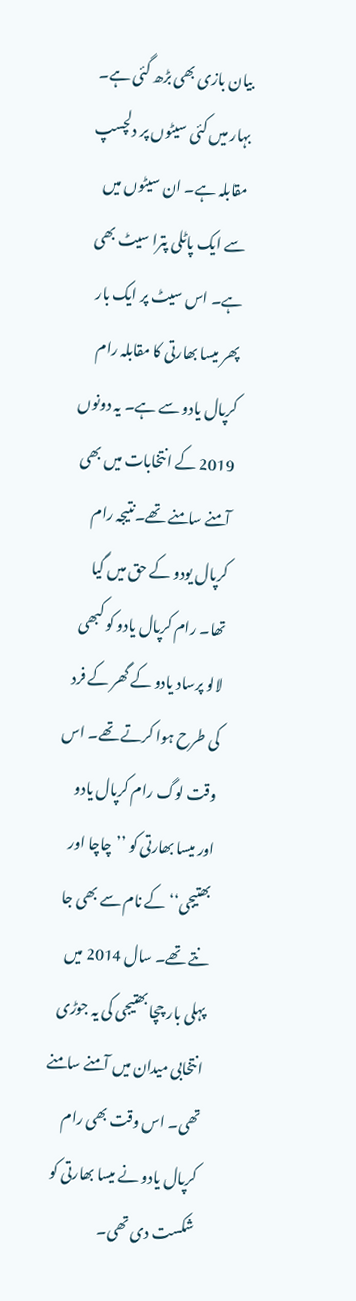بیان بازی بھی بڑھ گئی ہے۔ بہار میں کئی سیٹوں پر دلچسپ مقابلہ ہے۔ ان سیٹوں میں سے ایک پاٹلی پترا سیٹ بھی ہے۔ اس سیٹ پر ایک بار پھر میسا بھارتی کا مقابلہ رام کرپال یادو سے ہے۔ یہ دونوں 2019 کے انتخابات میں بھی آمنے سامنے تھے۔نتیجہ رام کرپال یودو کے حق میں گیا تھا۔ رام کرپال یادو کو کبھی لالو پرساد یادو کے گھر کے فرد کی طرح ہوا کرتے تھے۔ اس وقت لوگ رام کرپال یادو اور میسا بھارتی کو ’’چاچا اور بھتیجی‘‘ کے نام سے بھی جا نتے تھے۔ سال 2014 میں پہلی بار چچا بھتیجی کی یہ جوڑی انتخابی میدان میں آمنے سامنے تھی۔ اس وقت بھی رام کرپال یادو نے میسا بھارتی کو شکست دی تھی۔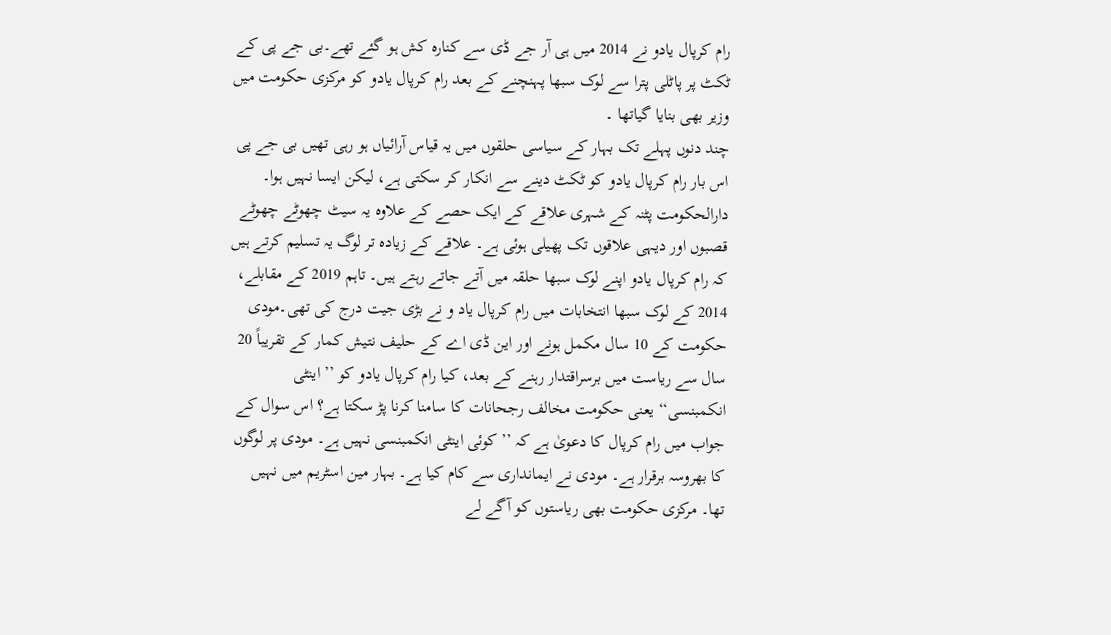رام کرپال یادو نے 2014 میں ہی آر جے ڈی سے کنارہ کش ہو گئے تھے۔بی جے پی کے ٹکٹ پر پاٹلی پترا سے لوک سبھا پہنچنے کے بعد رام کرپال یادو کو مرکزی حکومت میں وزیر بھی بنایا گیاتھا ۔
چند دنوں پہلے تک بہار کے سیاسی حلقوں میں یہ قیاس آرائیاں ہو رہی تھیں بی جے پی اس بار رام کرپال یادو کو ٹکٹ دینے سے انکار کر سکتی ہے، لیکن ایسا نہیں ہوا۔ دارالحکومت پٹنہ کے شہری علاقے کے ایک حصے کے علاوہ یہ سیٹ چھوٹے چھوٹے قصبوں اور دیہی علاقوں تک پھیلی ہوئی ہے۔ علاقے کے زیادہ تر لوگ یہ تسلیم کرتے ہیں کہ رام کرپال یادو اپنے لوک سبھا حلقہ میں آتے جاتے رہتے ہیں۔ تاہم 2019 کے مقابلے، 2014 کے لوک سبھا انتخابات میں رام کرپال یاد و نے بڑی جیت درج کی تھی۔مودی حکومت کے 10 سال مکمل ہونے اور این ڈی اے کے حلیف نتیش کمار کے تقریباً 20 سال سے ریاست میں برسراقتدار رہنے کے بعد، کیا رام کرپال یادو کو ’’اینٹی انکمبنسی‘‘ یعنی حکومت مخالف رجحانات کا سامنا کرنا پڑ سکتا ہے؟ اس سوال کے جواب میں رام کرپال کا دعویٰ ہے کہ ’’کوئی اینٹی انکمبنسی نہیں ہے۔ مودی پر لوگوں کا بھروسہ برقرار ہے۔ مودی نے ایمانداری سے کام کیا ہے۔ بہار مین اسٹریم میں نہیں تھا۔ مرکزی حکومت بھی ریاستوں کو آگے لے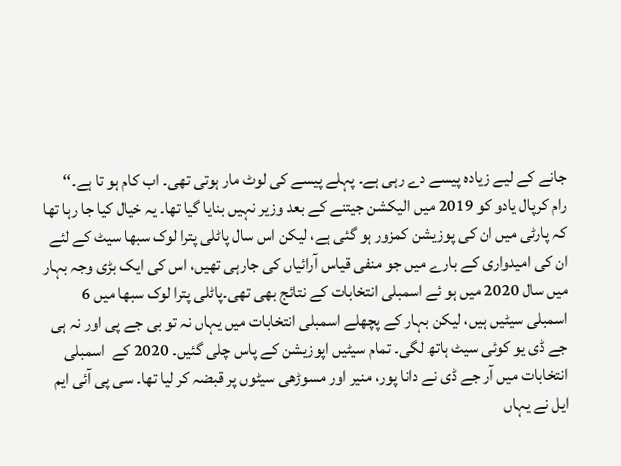جانے کے لیے زیادہ پیسے دے رہی ہے۔ پہلے پیسے کی لوٹ مار ہوتی تھی۔ اب کام ہو تا ہے۔‘‘
رام کرپال یادو کو 2019 میں الیکشن جیتنے کے بعد وزیر نہیں بنایا گیا تھا۔ یہ خیال کیا جا رہا تھا کہ پارٹی میں ان کی پوزیشن کمزور ہو گئی ہے، لیکن اس سال پاٹلی پترا لوک سبھا سیٹ کے لئے ان کی امیدواری کے بارے میں جو منفی قیاس آرائیاں کی جارہی تھیں، اس کی ایک بڑی وجہ بہار میں سال 2020 میں ہو ئے اسمبلی انتخابات کے نتائج بھی تھی۔پاٹلی پترا لوک سبھا میں 6 اسمبلی سیٹیں ہیں، لیکن بہار کے پچھلے اسمبلی انتخابات میں یہاں نہ تو بی جے پی اور نہ ہی جے ڈی یو کوئی سیٹ ہاتھ لگی۔ تمام سیٹیں اپوزیشن کے پاس چلی گئیں۔ 2020 کے  اسمبلی انتخابات میں آر جے ڈی نے دانا پور، منیر اور مسوڑھی سیٹوں پر قبضہ کر لیا تھا۔ سی پی آئی ایم ایل نے یہاں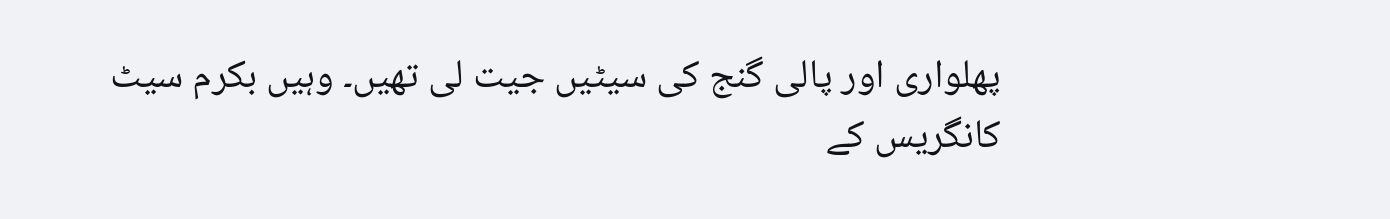پھلواری اور پالی گنج کی سیٹیں جیت لی تھیں۔ وہیں بکرم سیٹ کانگریس کے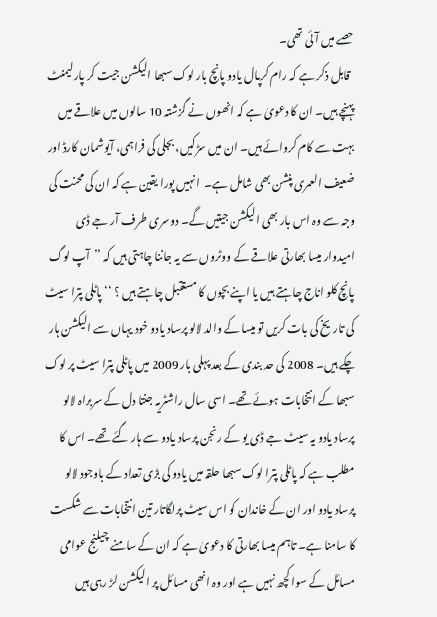حصے میں آئی تھی۔
  قابل ذکر ہے کہ رام کرپال یادو پانچ بار لوک سبھا الیکشن جیت کر پارلیمنٹ پہنچے ہیں۔ ان کا دعویٰ ہے کہ انھوں نے گزشتہ 10 سالوں میں علاقے میں بہت سے کام کروائے ہیں۔ ان میں سڑکیں، بجلی کی فراہمی، آیوشمان کارڈ اور ضعیف العمری پنشن بھی شامل ہے۔  انہیں پورا یقین ہے کہ ان کی محنت کی وجہ سے وہ اس بار بھی الیکشن جیتیں گے۔ دوسری طرف آر جے ڈی امیدوار میسا بھارتی علاقے کے ووٹروں سے یہ جاننا چاہتی ہیں کہ ’’آپ لوگ پانچ کلو اناج چاہتے ہیں یا اپنے بچوں کا مستقبل چاہتے ہیں ؟ ‘‘ پاٹلی پترا سیٹ کی تاریخ کی بات کریں تو میسا کے والد لالو پرساد یادو خود یہاں سے الیکشن ہار چکے ہیں۔ 2008 کی حد بندی کے بعد پہلی بار 2009 میں پاٹلی پترا سیٹ پر لوک سبھا کے انتخابات ہوئے تھے۔ اسی سال راشٹریہ جنتا دل کے سربراہ لالو پرساد یادو یہ سیٹ جے ڈی یو کے رنجن پرساد یادو سے ہار گئے تھے۔ اس کا مطلب ہے کہ پاٹلی پترا لوک سبھا حلقہ میں یادو کی بڑی تعداد کے باوجود لالو پرساد یادو اور ان کے خاندان کو اس سیٹ پرلگاتار تین انتخابات سے شکست کا سامنا ہے۔ تاہم میسا بھارتی کا دعویٰ ہے کہ ان کے سامنے چیلنج عوامی مسائل کے سوا کچھ نہیں ہے اور وہ انھی مسائل پر الیکشن لڑ رہی ہیں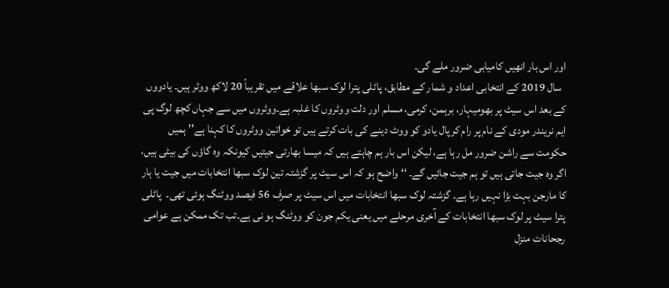اور اس بار انھیں کامیابی ضرور ملے گی۔
  سال 2019 کے انتخابی اعداد و شمار کے مطابق، پاٹلی پترا لوک سبھا علاقے میں تقریباً 20 لاکھ ووٹر ہیں۔ یادووں کے بعد اس سیٹ پر بھومیہار، برہمن، کرمی، مسلم اور دلت ووٹروں کا غلبہ ہے۔ووٹروں میں سے جہاں کچھ لوگ پی ایم نریندر مودی کے نام پر رام کرپال یادو کو ووٹ دینے کی بات کرتے ہیں تو خواتین ووٹروں کا کہنا ہے’’ ہمیں حکومت سے راشن ضرور مل رہا ہے، لیکن اس بار ہم چاہتے ہیں کہ میسا بھارتی جیتیں کیونکہ وہ گاؤں کی بیٹی ہیں، اگر وہ جیت جاتی ہیں تو ہم جیت جائیں گے۔ ‘‘ واضح ہو کہ اس سیٹ پر گزشتہ تین لوک سبھا انتخابات میں جیت یا ہار کا مارجن بہت بڑا نہیں رہا ہے۔ گزشتہ لوک سبھا انتخابات میں اس سیٹ پر صرف 56 فیصد ووٹنگ ہوئی تھی۔  پاٹلی پترا سیٹ پر لوک سبھا انتخابات کے آخری مرحلے میں یعنی یکم جون کو ووٹنگ ہو نی ہے۔تب تک ممکن ہے عوامی رجحانات منزل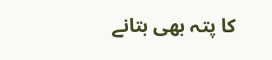کا پتہ بھی بتانے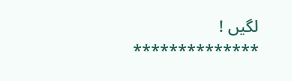لگیں !
**************